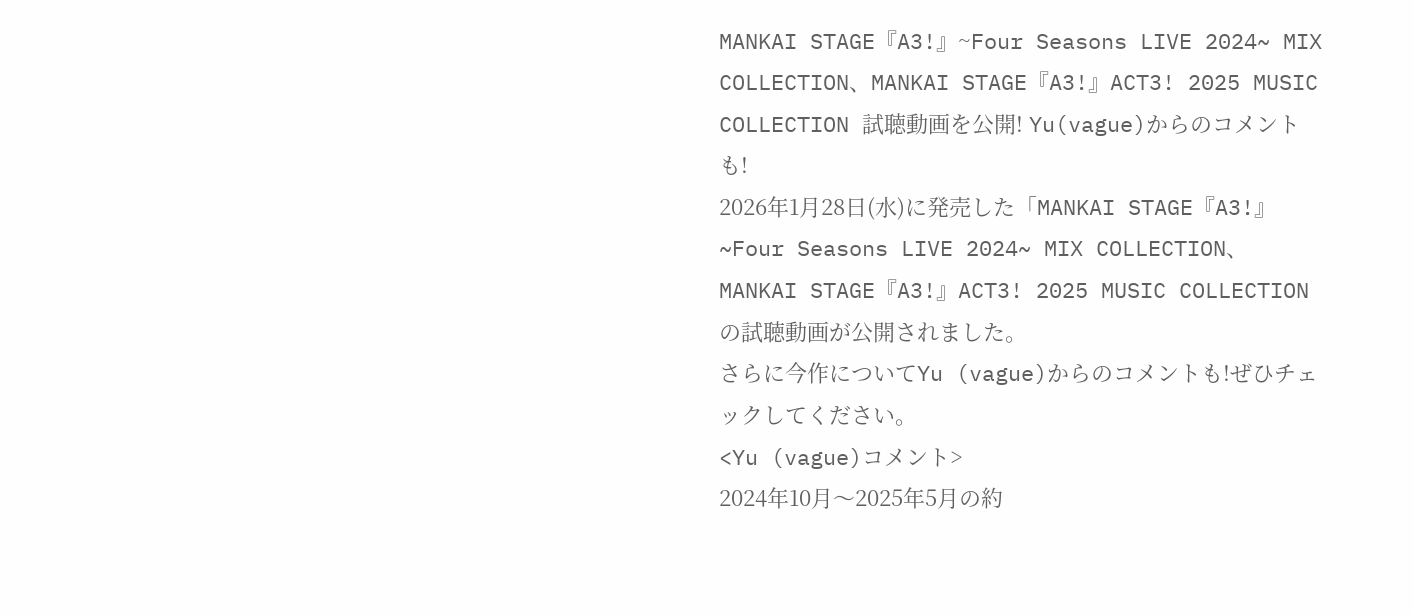MANKAI STAGE『A3!』~Four Seasons LIVE 2024~ MIX COLLECTION、MANKAI STAGE『A3!』ACT3! 2025 MUSIC COLLECTION 試聴動画を公開! Yu(vague)からのコメントも!
2026年1月28日(水)に発売した「MANKAI STAGE『A3!』~Four Seasons LIVE 2024~ MIX COLLECTION、MANKAI STAGE『A3!』ACT3! 2025 MUSIC COLLECTIONの試聴動画が公開されました。
さらに今作についてYu (vague)からのコメントも!ぜひチェックしてください。
<Yu (vague)コメント>
2024年10月〜2025年5月の約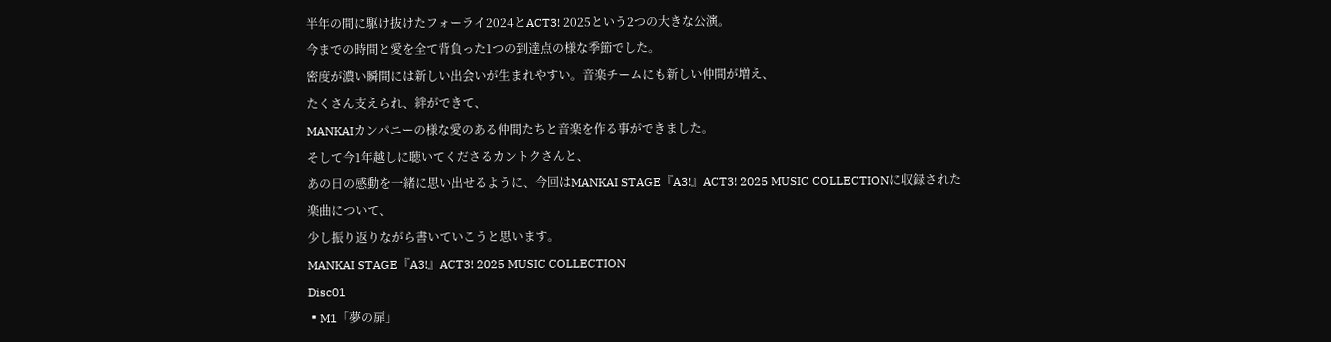半年の間に駆け抜けたフォーライ2024とACT3! 2025という2つの大きな公演。
今までの時間と愛を全て背負った1つの到達点の様な季節でした。
密度が濃い瞬間には新しい出会いが生まれやすい。音楽チームにも新しい仲間が増え、
たくさん支えられ、絆ができて、
MANKAIカンパニーの様な愛のある仲間たちと音楽を作る事ができました。
そして今1年越しに聴いてくださるカントクさんと、
あの日の感動を一緒に思い出せるように、今回はMANKAI STAGE『A3!』ACT3! 2025 MUSIC COLLECTIONに収録された楽曲について、
少し振り返りながら書いていこうと思います。
MANKAI STAGE『A3!』ACT3! 2025 MUSIC COLLECTION
Disc01
▪M1「夢の扉」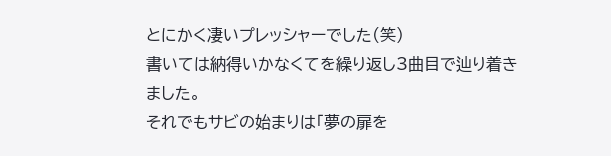とにかく凄いプレッシャーでした(笑)
書いては納得いかなくてを繰り返し3曲目で辿り着きました。
それでもサビの始まりは「夢の扉を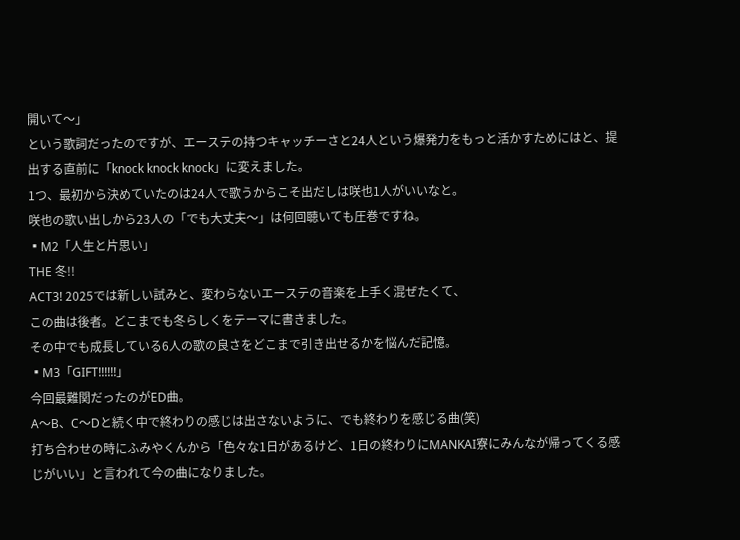開いて〜」
という歌詞だったのですが、エーステの持つキャッチーさと24人という爆発力をもっと活かすためにはと、提出する直前に「knock knock knock」に変えました。
1つ、最初から決めていたのは24人で歌うからこそ出だしは咲也1人がいいなと。
咲也の歌い出しから23人の「でも大丈夫〜」は何回聴いても圧巻ですね。
▪M2「人生と片思い」
THE 冬!!
ACT3! 2025では新しい試みと、変わらないエーステの音楽を上手く混ぜたくて、
この曲は後者。どこまでも冬らしくをテーマに書きました。
その中でも成長している6人の歌の良さをどこまで引き出せるかを悩んだ記憶。
▪M3「GIFT!!!!!!」
今回最難関だったのがED曲。
A〜B、C〜Dと続く中で終わりの感じは出さないように、でも終わりを感じる曲(笑)
打ち合わせの時にふみやくんから「色々な1日があるけど、1日の終わりにMANKAI寮にみんなが帰ってくる感じがいい」と言われて今の曲になりました。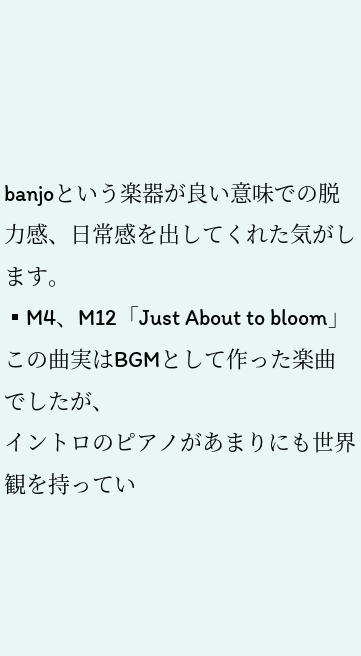banjoという楽器が良い意味での脱力感、日常感を出してくれた気がします。
▪M4、M12「Just About to bloom」
この曲実はBGMとして作った楽曲でしたが、
イントロのピアノがあまりにも世界観を持ってい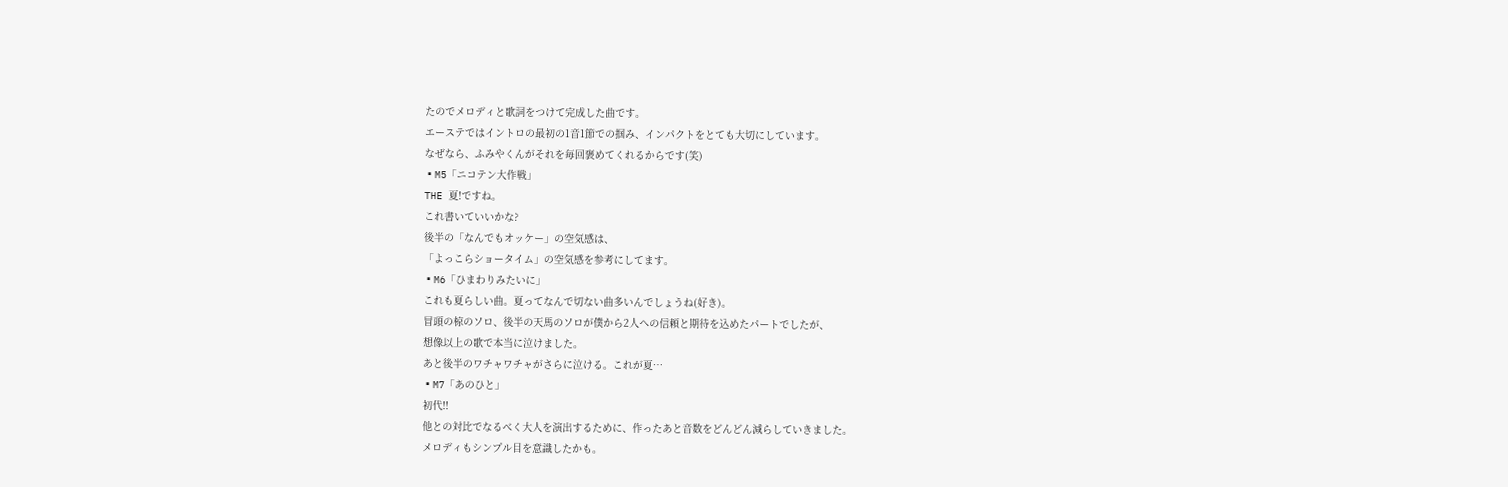たのでメロディと歌詞をつけて完成した曲です。
エーステではイントロの最初の1音1節での掴み、インパクトをとても大切にしています。
なぜなら、ふみやくんがそれを毎回褒めてくれるからです(笑)
▪M5「ニコテン大作戦」
THE 夏!ですね。
これ書いていいかな?
後半の「なんでもオッケー」の空気感は、
「よっこらショータイム」の空気感を参考にしてます。
▪M6「ひまわりみたいに」
これも夏らしい曲。夏ってなんで切ない曲多いんでしょうね(好き)。
冒頭の椋のソロ、後半の天馬のソロが僕から2人への信頼と期待を込めたパートでしたが、
想像以上の歌で本当に泣けました。
あと後半のワチャワチャがさらに泣ける。これが夏…
▪M7「あのひと」
初代!!
他との対比でなるべく大人を演出するために、作ったあと音数をどんどん減らしていきました。
メロディもシンプル目を意識したかも。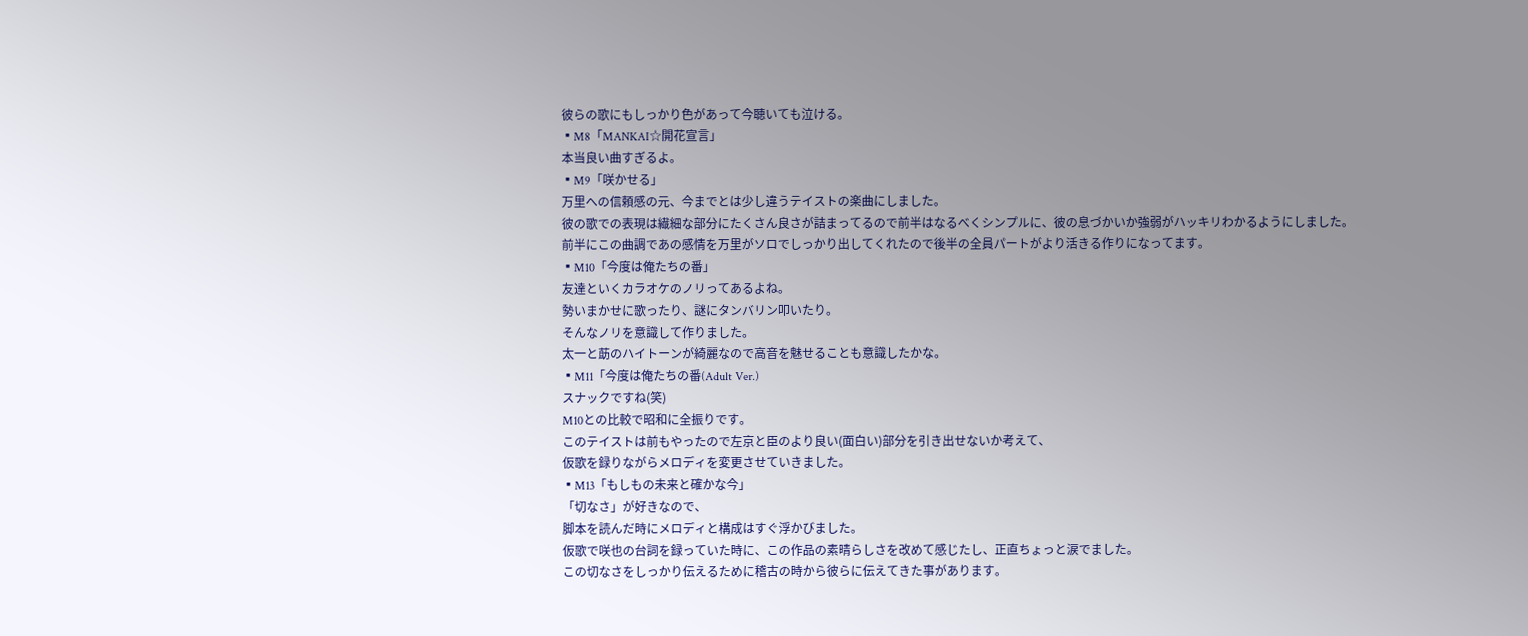彼らの歌にもしっかり色があって今聴いても泣ける。
▪M8「MANKAI☆開花宣言」
本当良い曲すぎるよ。
▪M9「咲かせる」
万里への信頼感の元、今までとは少し違うテイストの楽曲にしました。
彼の歌での表現は繊細な部分にたくさん良さが詰まってるので前半はなるべくシンプルに、彼の息づかいか強弱がハッキリわかるようにしました。
前半にこの曲調であの感情を万里がソロでしっかり出してくれたので後半の全員パートがより活きる作りになってます。
▪M10「今度は俺たちの番」
友達といくカラオケのノリってあるよね。
勢いまかせに歌ったり、謎にタンバリン叩いたり。
そんなノリを意識して作りました。
太一と莇のハイトーンが綺麗なので高音を魅せることも意識したかな。
▪M11「今度は俺たちの番(Adult Ver.)
スナックですね(笑)
M10との比較で昭和に全振りです。
このテイストは前もやったので左京と臣のより良い(面白い)部分を引き出せないか考えて、
仮歌を録りながらメロディを変更させていきました。
▪M13「もしもの未来と確かな今」
「切なさ」が好きなので、
脚本を読んだ時にメロディと構成はすぐ浮かびました。
仮歌で咲也の台詞を録っていた時に、この作品の素晴らしさを改めて感じたし、正直ちょっと涙でました。
この切なさをしっかり伝えるために稽古の時から彼らに伝えてきた事があります。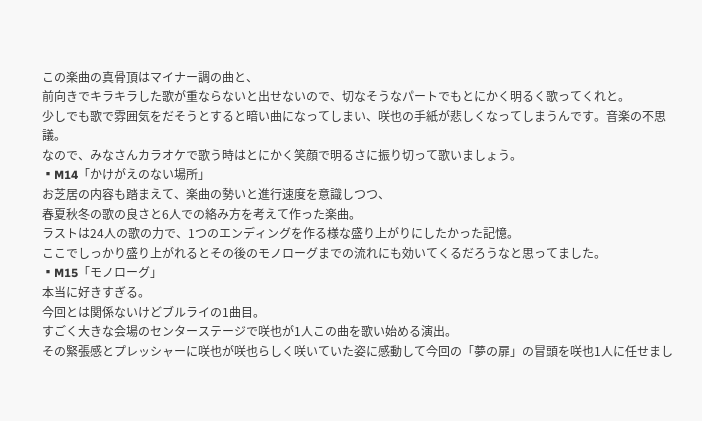この楽曲の真骨頂はマイナー調の曲と、
前向きでキラキラした歌が重ならないと出せないので、切なそうなパートでもとにかく明るく歌ってくれと。
少しでも歌で雰囲気をだそうとすると暗い曲になってしまい、咲也の手紙が悲しくなってしまうんです。音楽の不思議。
なので、みなさんカラオケで歌う時はとにかく笑顔で明るさに振り切って歌いましょう。
▪M14「かけがえのない場所」
お芝居の内容も踏まえて、楽曲の勢いと進行速度を意識しつつ、
春夏秋冬の歌の良さと6人での絡み方を考えて作った楽曲。
ラストは24人の歌の力で、1つのエンディングを作る様な盛り上がりにしたかった記憶。
ここでしっかり盛り上がれるとその後のモノローグまでの流れにも効いてくるだろうなと思ってました。
▪M15「モノローグ」
本当に好きすぎる。
今回とは関係ないけどブルライの1曲目。
すごく大きな会場のセンターステージで咲也が1人この曲を歌い始める演出。
その緊張感とプレッシャーに咲也が咲也らしく咲いていた姿に感動して今回の「夢の扉」の冒頭を咲也1人に任せまし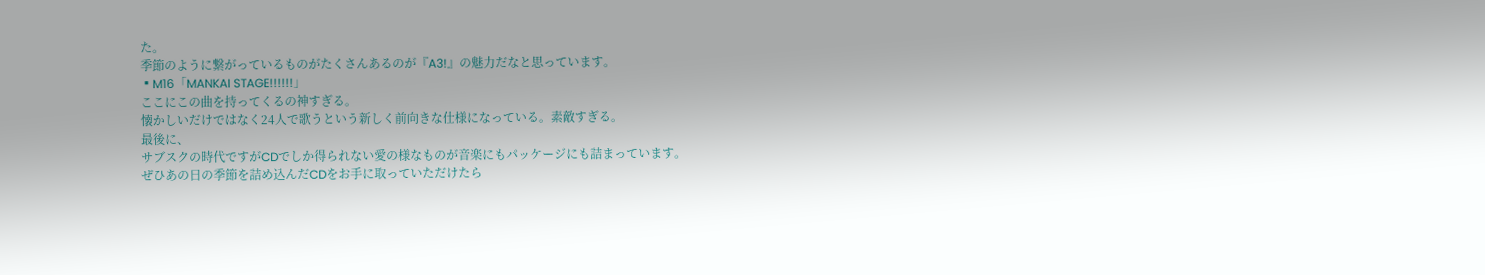た。
季節のように繋がっているものがたくさんあるのが『A3!』の魅力だなと思っています。
▪M16「MANKAI STAGE!!!!!!」
ここにこの曲を持ってくるの神すぎる。
懐かしいだけではなく24人で歌うという新しく前向きな仕様になっている。素敵すぎる。
最後に、
サブスクの時代ですがCDでしか得られない愛の様なものが音楽にもパッケージにも詰まっています。
ぜひあの日の季節を詰め込んだCDをお手に取っていただけたら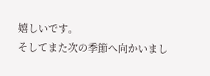嬉しいです。
そしてまた次の季節へ向かいまし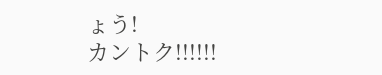ょう!
カントク!!!!!!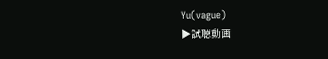Yu(vague)
▶試聴動画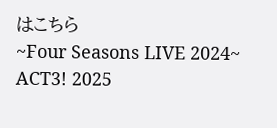はこちら
~Four Seasons LIVE 2024~
ACT3! 2025